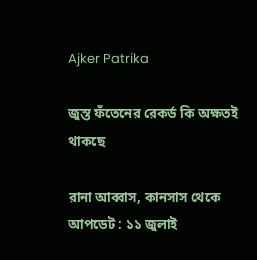Ajker Patrika

জুস্ত ফঁতেনের রেকর্ড কি অক্ষতই থাকছে

রানা আব্বাস, কানসাস থেকে
আপডেট : ১১ জুলাই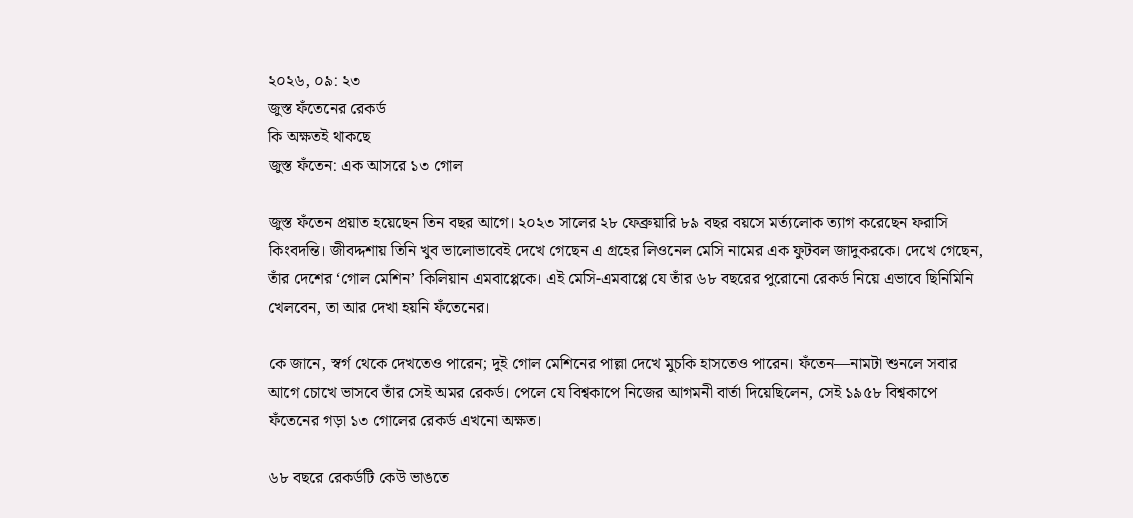২০২৬, ০৯: ২৩
জুস্ত ফঁতেনের রেকর্ড
কি অক্ষতই থাকছে
জুস্ত ফঁতেন: এক আসরে ১৩ গোল

জুস্ত ফঁতেন প্রয়াত হয়েছেন তিন বছর আগে। ২০২৩ সালের ২৮ ফেব্রুয়ারি ৮৯ বছর বয়সে মর্ত্যলোক ত্যাগ করেছেন ফরাসি কিংবদন্তি। জীবদ্দশায় তিনি খুব ভালোভাবেই দেখে গেছেন এ গ্রহের লিওনেল মেসি নামের এক ফুটবল জাদুকরকে। দেখে গেছেন, তাঁর দেশের ‘গোল মেশিন’ কিলিয়ান এমবাপ্পেকে। এই মেসি-এমবাপ্পে যে তাঁর ৬৮ বছরের পুরোনো রেকর্ড নিয়ে এভাবে ছিনিমিনি খেলবেন, তা আর দেখা হয়নি ফঁতেনের।

কে জানে, স্বর্গ থেকে দেখতেও পারেন; দুই গোল মেশিনের পাল্লা দেখে মুচকি হাসতেও পারেন। ফঁতেন—নামটা শুনলে সবার আগে চোখে ভাসবে তাঁর সেই অমর রেকর্ড। পেলে যে বিশ্বকাপে নিজের আগমনী বার্তা দিয়েছিলেন, সেই ১৯৫৮ বিশ্বকাপে ফঁতেনের গড়া ১৩ গোলের রেকর্ড এখনো অক্ষত।

৬৮ বছরে রেকর্ডটি কেউ ভাঙতে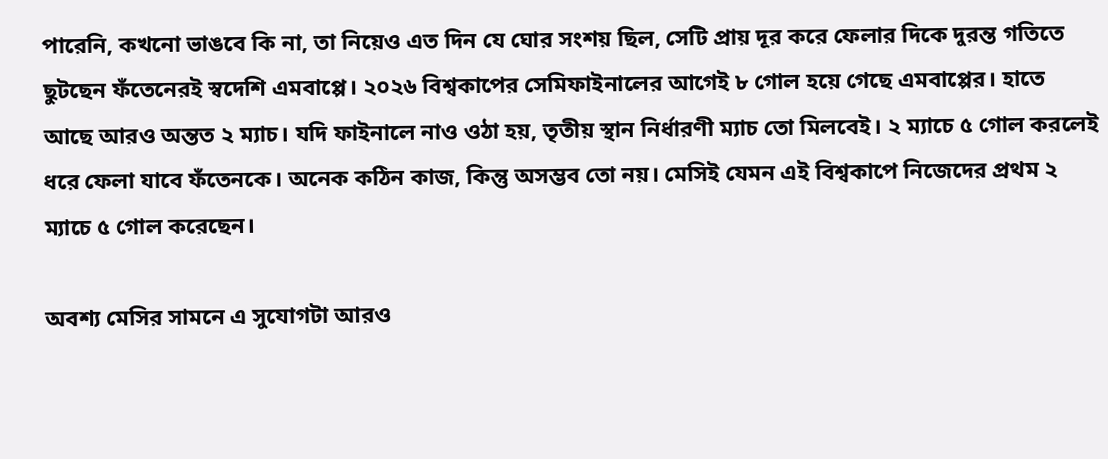পারেনি, কখনো ভাঙবে কি না, তা নিয়েও এত দিন যে ঘোর সংশয় ছিল, সেটি প্রায় দূর করে ফেলার দিকে দুরন্ত গতিতে ছুটছেন ফঁতেনেরই স্বদেশি এমবাপ্পে। ২০২৬ বিশ্বকাপের সেমিফাইনালের আগেই ৮ গোল হয়ে গেছে এমবাপ্পের। হাতে আছে আরও অন্তত ২ ম্যাচ। যদি ফাইনালে নাও ওঠা হয়, তৃতীয় স্থান নির্ধারণী ম্যাচ তো মিলবেই। ২ ম্যাচে ৫ গোল করলেই ধরে ফেলা যাবে ফঁতেনকে। অনেক কঠিন কাজ, কিন্তু অসম্ভব তো নয়। মেসিই যেমন এই বিশ্বকাপে নিজেদের প্রথম ২ ম্যাচে ৫ গোল করেছেন।

অবশ্য মেসির সামনে এ সুযোগটা আরও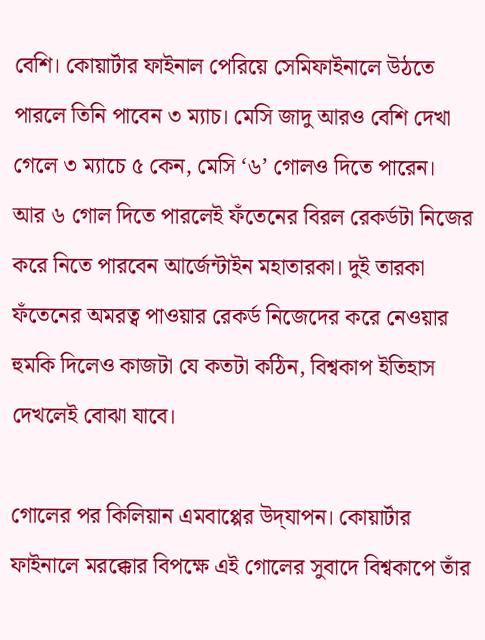বেশি। কোয়ার্টার ফাইনাল পেরিয়ে সেমিফাইনালে উঠতে পারলে তিনি পাবেন ৩ ম্যাচ। মেসি জাদু আরও বেশি দেখা গেলে ৩ ম্যাচে ৫ কেন, মেসি ‘৬’ গোলও দিতে পারেন। আর ৬ গোল দিতে পারলেই ফঁতেনের বিরল রেকর্ডটা নিজের করে নিতে পারবেন আর্জেন্টাইন মহাতারকা। দুই তারকা ফঁতেনের অমরত্ব পাওয়ার রেকর্ড নিজেদের করে নেওয়ার হুমকি দিলেও কাজটা যে কতটা কঠিন, বিশ্বকাপ ইতিহাস দেখলেই বোঝা যাবে।

গোলের পর কিলিয়ান এমবাপ্পের উদ্‌যাপন। কোয়ার্টার ফাইনালে মরক্কোর বিপক্ষে এই গোলের সুবাদে বিশ্বকাপে তাঁর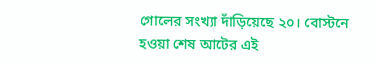গোলের সংখ্যা দাঁড়িয়েছে ২০। বোস্টনে হওয়া শেষ আটের এই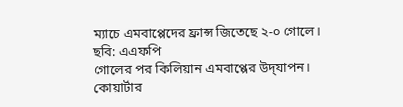ম্যাচে এমবাপ্পেদের ফ্রান্স জিতেছে ২-০ গোলে। ছবি: এএফপি
গোলের পর কিলিয়ান এমবাপ্পের উদ্‌যাপন। কোয়ার্টার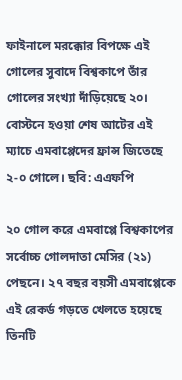ফাইনালে মরক্কোর বিপক্ষে এই গোলের সুবাদে বিশ্বকাপে তাঁর গোলের সংখ্যা দাঁড়িয়েছে ২০। বোস্টনে হওয়া শেষ আটের এই ম্যাচে এমবাপ্পেদের ফ্রান্স জিতেছে ২-০ গোলে। ছবি: এএফপি

২০ গোল করে এমবাপ্পে বিশ্বকাপের সর্বোচ্চ গোলদাতা মেসির (২১) পেছনে। ২৭ বছর বয়সী এমবাপ্পেকে এই রেকর্ড গড়তে খেলতে হয়েছে তিনটি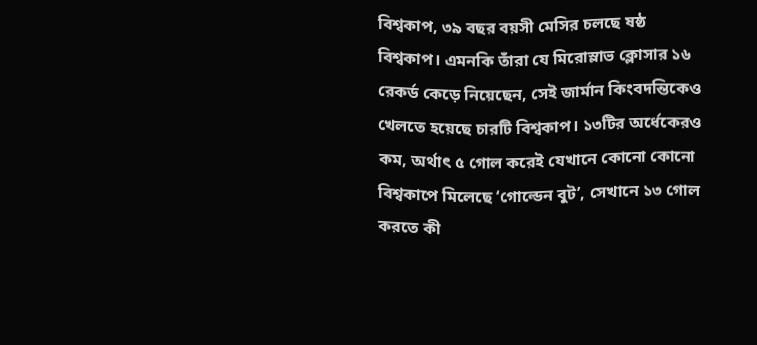বিশ্বকাপ, ৩৯ বছর বয়সী মেসির চলছে ষষ্ঠ বিশ্বকাপ। এমনকি তাঁরা যে মিরোস্লাভ ক্লোসার ১৬ রেকর্ড কেড়ে নিয়েছেন, সেই জার্মান কিংবদন্তিকেও খেলতে হয়েছে চারটি বিশ্বকাপ। ১৩টির অর্ধেকেরও কম, অর্থাৎ ৫ গোল করেই যেখানে কোনো কোনো বিশ্বকাপে মিলেছে ‘গোল্ডেন বুট’, সেখানে ১৩ গোল করতে কী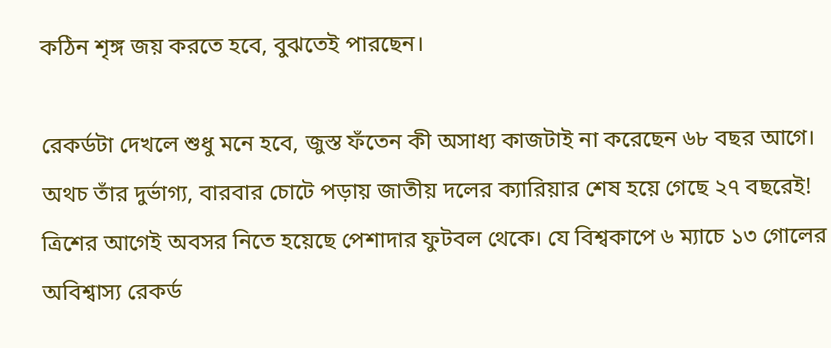কঠিন শৃঙ্গ জয় করতে হবে, বুঝতেই পারছেন।

রেকর্ডটা দেখলে শুধু মনে হবে, জুস্ত ফঁতেন কী অসাধ্য কাজটাই না করেছেন ৬৮ বছর আগে। অথচ তাঁর দুর্ভাগ্য, বারবার চোটে পড়ায় জাতীয় দলের ক্যারিয়ার শেষ হয়ে গেছে ২৭ বছরেই! ত্রিশের আগেই অবসর নিতে হয়েছে পেশাদার ফুটবল থেকে। যে বিশ্বকাপে ৬ ম্যাচে ১৩ গোলের অবিশ্বাস্য রেকর্ড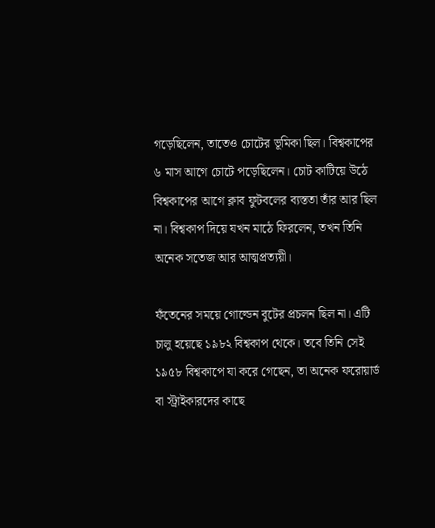গড়েছিলেন, তাতেও চোটের ভূমিকা ছিল। বিশ্বকাপের ৬ মাস আগে চোটে পড়েছিলেন। চোট কাটিয়ে উঠে বিশ্বকাপের আগে ক্লাব ফুটবলের ব্যস্ততা তাঁর আর ছিল না। বিশ্বকাপ দিয়ে যখন মাঠে ফিরলেন, তখন তিনি অনেক সতেজ আর আত্মপ্রত্যয়ী।

ফঁতেনের সময়ে গোল্ডেন বুটের প্রচলন ছিল না। এটি চালু হয়েছে ১৯৮২ বিশ্বকাপ থেকে। তবে তিনি সেই ১৯৫৮ বিশ্বকাপে যা করে গেছেন, তা অনেক ফরোয়ার্ড বা স্ট্রাইকারদের কাছে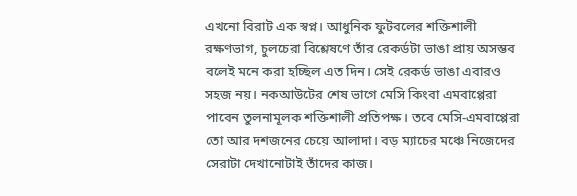এখনো বিরাট এক স্বপ্ন। আধুনিক ফুটবলের শক্তিশালী রক্ষণভাগ, চুলচেরা বিশ্লেষণে তাঁর রেকর্ডটা ভাঙা প্রায় অসম্ভব বলেই মনে করা হচ্ছিল এত দিন। সেই রেকর্ড ভাঙা এবারও সহজ নয়। নকআউটের শেষ ভাগে মেসি কিংবা এমবাপ্পেরা পাবেন তুলনামূলক শক্তিশালী প্রতিপক্ষ। তবে মেসি-এমবাপ্পেরা তো আর দশজনের চেয়ে আলাদা। বড় ম্যাচের মঞ্চে নিজেদের সেরাটা দেখানোটাই তাঁদের কাজ।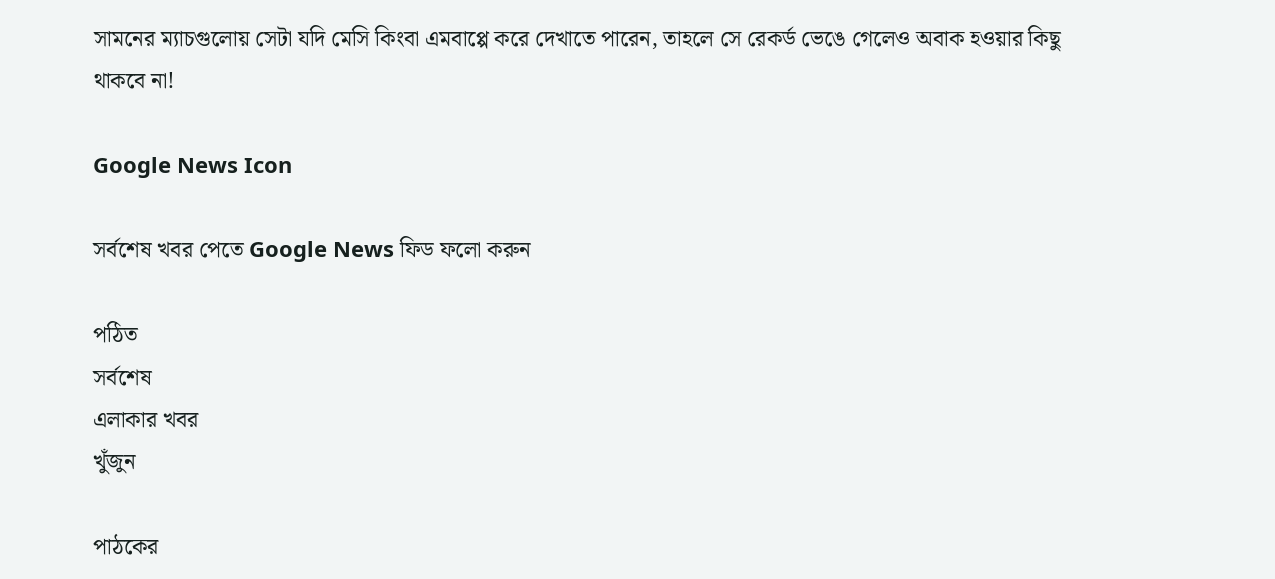সামনের ম্যাচগুলোয় সেটা যদি মেসি কিংবা এমবাপ্পে করে দেখাতে পারেন, তাহলে সে রেকর্ড ভেঙে গেলেও অবাক হওয়ার কিছু থাকবে না!

Google News Icon

সর্বশেষ খবর পেতে Google News ফিড ফলো করুন

পঠিত
সর্বশেষ
এলাকার খবর
খুঁজুন

পাঠকের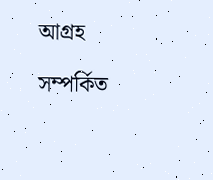আগ্রহ

সম্পর্কিত